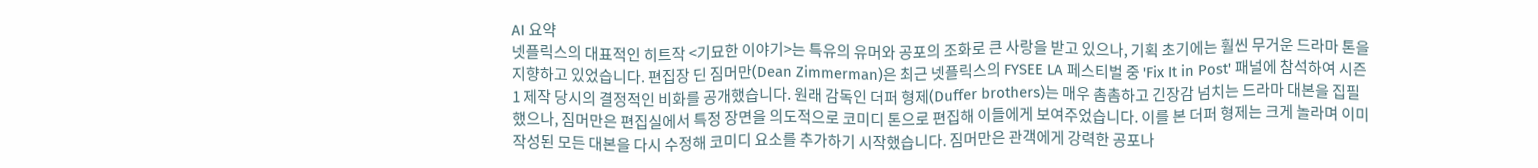AI 요약
넷플릭스의 대표적인 히트작 <기묘한 이야기>는 특유의 유머와 공포의 조화로 큰 사랑을 받고 있으나, 기획 초기에는 훨씬 무거운 드라마 톤을 지향하고 있었습니다. 편집장 딘 짐머만(Dean Zimmerman)은 최근 넷플릭스의 FYSEE LA 페스티벌 중 'Fix It in Post' 패널에 참석하여 시즌 1 제작 당시의 결정적인 비화를 공개했습니다. 원래 감독인 더퍼 형제(Duffer brothers)는 매우 촘촘하고 긴장감 넘치는 드라마 대본을 집필했으나, 짐머만은 편집실에서 특정 장면을 의도적으로 코미디 톤으로 편집해 이들에게 보여주었습니다. 이를 본 더퍼 형제는 크게 놀라며 이미 작성된 모든 대본을 다시 수정해 코미디 요소를 추가하기 시작했습니다. 짐머만은 관객에게 강력한 공포나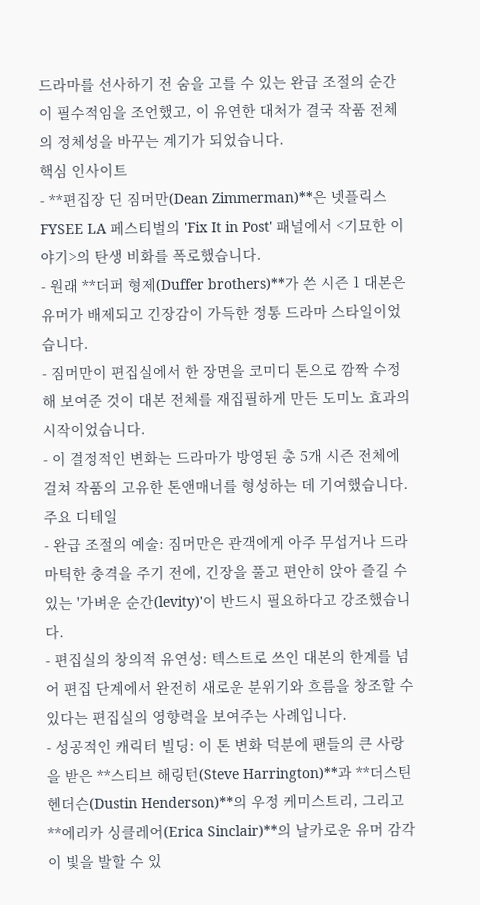드라마를 선사하기 전 숨을 고를 수 있는 완급 조절의 순간이 필수적임을 조언했고, 이 유연한 대처가 결국 작품 전체의 정체성을 바꾸는 계기가 되었습니다.
핵심 인사이트
- **편집장 딘 짐머만(Dean Zimmerman)**은 넷플릭스 FYSEE LA 페스티벌의 'Fix It in Post' 패널에서 <기묘한 이야기>의 탄생 비화를 폭로했습니다.
- 원래 **더퍼 형제(Duffer brothers)**가 쓴 시즌 1 대본은 유머가 배제되고 긴장감이 가득한 정통 드라마 스타일이었습니다.
- 짐머만이 편집실에서 한 장면을 코미디 톤으로 깜짝 수정해 보여준 것이 대본 전체를 재집필하게 만든 도미노 효과의 시작이었습니다.
- 이 결정적인 변화는 드라마가 방영된 총 5개 시즌 전체에 걸쳐 작품의 고유한 톤앤매너를 형성하는 데 기여했습니다.
주요 디테일
- 완급 조절의 예술: 짐머만은 관객에게 아주 무섭거나 드라마틱한 충격을 주기 전에, 긴장을 풀고 편안히 앉아 즐길 수 있는 '가벼운 순간(levity)'이 반드시 필요하다고 강조했습니다.
- 편집실의 창의적 유연성: 텍스트로 쓰인 대본의 한계를 넘어 편집 단계에서 완전히 새로운 분위기와 흐름을 창조할 수 있다는 편집실의 영향력을 보여주는 사례입니다.
- 성공적인 캐릭터 빌딩: 이 톤 변화 덕분에 팬들의 큰 사랑을 받은 **스티브 해링턴(Steve Harrington)**과 **더스틴 헨더슨(Dustin Henderson)**의 우정 케미스트리, 그리고 **에리카 싱클레어(Erica Sinclair)**의 날카로운 유머 감각이 빛을 발할 수 있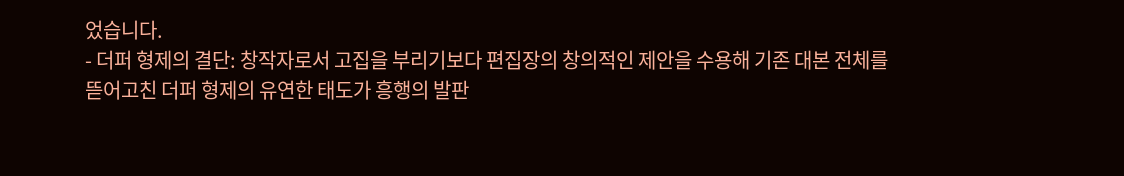었습니다.
- 더퍼 형제의 결단: 창작자로서 고집을 부리기보다 편집장의 창의적인 제안을 수용해 기존 대본 전체를 뜯어고친 더퍼 형제의 유연한 태도가 흥행의 발판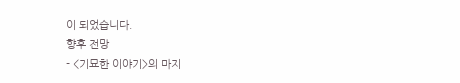이 되었습니다.
향후 전망
- <기묘한 이야기>의 마지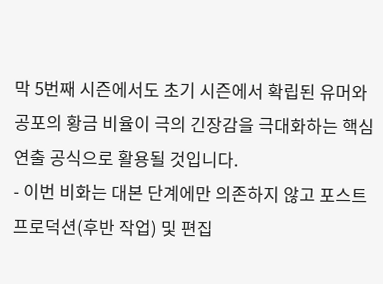막 5번째 시즌에서도 초기 시즌에서 확립된 유머와 공포의 황금 비율이 극의 긴장감을 극대화하는 핵심 연출 공식으로 활용될 것입니다.
- 이번 비화는 대본 단계에만 의존하지 않고 포스트 프로덕션(후반 작업) 및 편집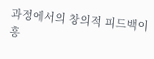과정에서의 창의적 피드백이 흥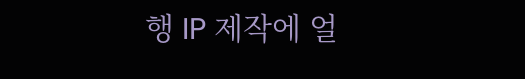행 IP 제작에 얼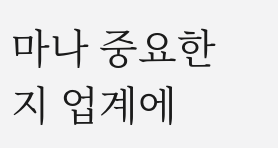마나 중요한지 업계에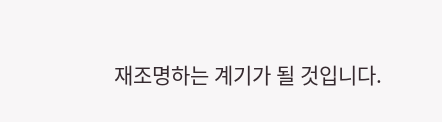재조명하는 계기가 될 것입니다.